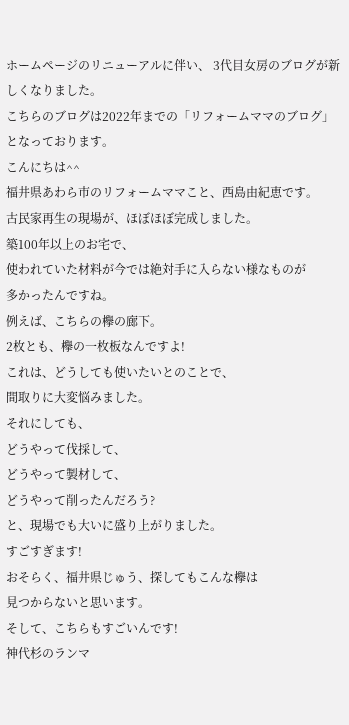ホームページのリニューアルに伴い、 3代目女房のブログが新しくなりました。
こちらのブログは2022年までの「リフォームママのブログ」となっております。
こんにちは^^
福井県あわら市のリフォームママこと、西島由紀恵です。
古民家再生の現場が、ほぼほぼ完成しました。
築100年以上のお宅で、
使われていた材料が今では絶対手に入らない様なものが
多かったんですね。
例えば、こちらの欅の廊下。
2枚とも、欅の一枚板なんですよ!
これは、どうしても使いたいとのことで、
間取りに大変悩みました。
それにしても、
どうやって伐採して、
どうやって製材して、
どうやって削ったんだろう?
と、現場でも大いに盛り上がりました。
すごすぎます!
おそらく、福井県じゅう、探してもこんな欅は
見つからないと思います。
そして、こちらもすごいんです!
神代杉のランマ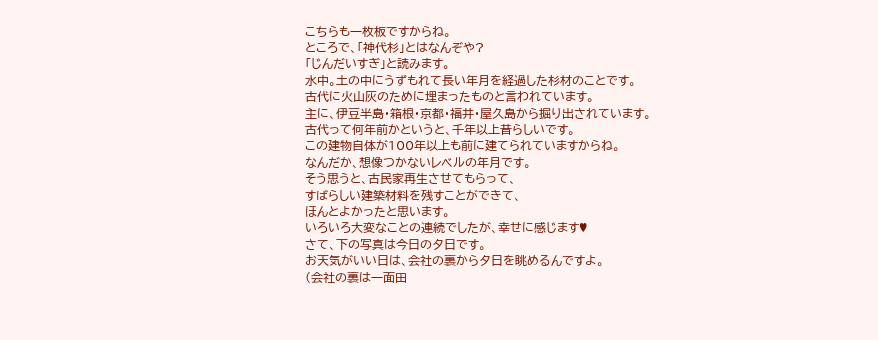こちらも一枚板ですからね。
ところで、「神代杉」とはなんぞや?
「じんだいすぎ」と読みます。
水中。土の中にうずもれて長い年月を経過した杉材のことです。
古代に火山灰のために埋まったものと言われています。
主に、伊豆半島・箱根・京都・福井・屋久島から掘り出されています。
古代って何年前かというと、千年以上昔らしいです。
この建物自体が100年以上も前に建てられていますからね。
なんだか、想像つかないレベルの年月です。
そう思うと、古民家再生させてもらって、
すばらしい建築材料を残すことができて、
ほんとよかったと思います。
いろいろ大変なことの連続でしたが、幸せに感じます♥
さて、下の写真は今日の夕日です。
お天気がいい日は、会社の裏から夕日を眺めるんですよ。
(会社の裏は一面田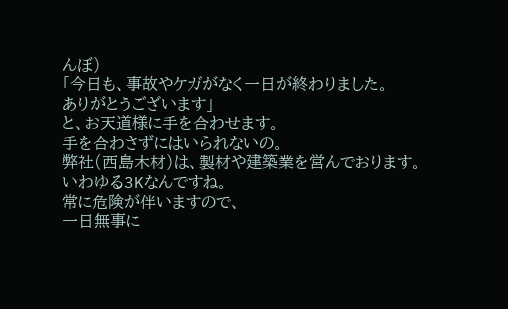んぼ)
「今日も、事故やケガがなく一日が終わりました。
ありがとうございます」
と、お天道様に手を合わせます。
手を合わさずにはいられないの。
弊社(西島木材)は、製材や建築業を営んでおります。
いわゆる3Kなんですね。
常に危険が伴いますので、
一日無事に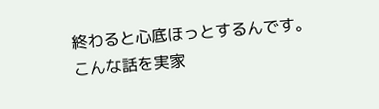終わると心底ほっとするんです。
こんな話を実家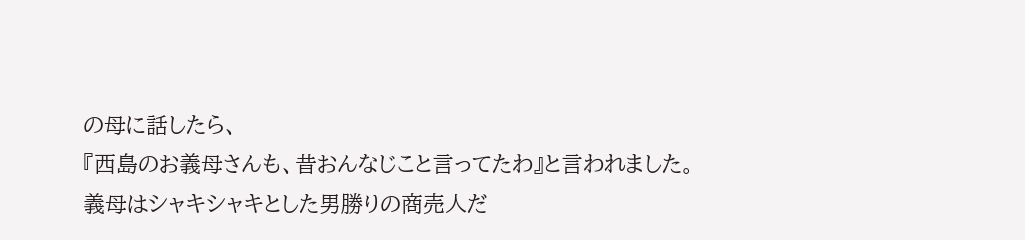の母に話したら、
『西島のお義母さんも、昔おんなじこと言ってたわ』と言われました。
義母はシャキシャキとした男勝りの商売人だ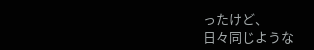ったけど、
日々同じような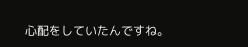心配をしていたんですね。